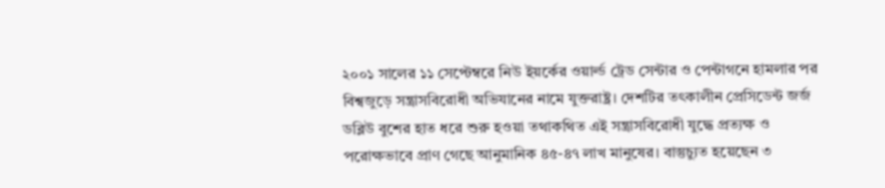২০০১ সালের ১১ সেপ্টেম্বরে নিউ ইয়র্কের ওয়ার্ল্ড ট্রেড সেন্টার ও পেন্টাগনে হামলার পর বিশ্বজুড়ে সন্ত্রাসবিরোধী অভিযানের নামে যুক্তরাষ্ট্র। দেশটির তৎকালীন প্রেসিডেন্ট জর্জ ডব্লিউ বুশের হাত ধরে শুরু হওয়া তথাকথিত এই সন্ত্রাসবিরোধী যুদ্ধে প্রত্যক্ষ ও পরোক্ষভাবে প্রাণ গেছে আনুমানিক ৪৫-৪৭ লাখ মানুষের। বাস্তুচ্যুত হয়েছেন ৩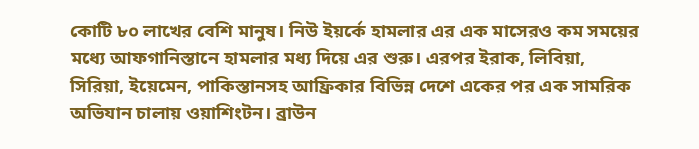কোটি ৮০ লাখের বেশি মানুষ। নিউ ইয়র্কে হামলার এর এক মাসেরও কম সময়ের মধ্যে আফগানিস্তানে হামলার মধ্য দিয়ে এর শুরু। এরপর ইরাক, লিবিয়া, সিরিয়া, ইয়েমেন, পাকিস্তানসহ আফ্রিকার বিভিন্ন দেশে একের পর এক সামরিক অভিযান চালায় ওয়াশিংটন। ব্রাউন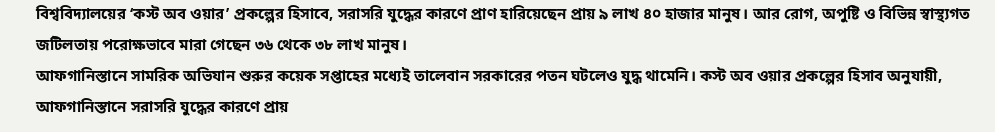বিশ্ববিদ্যালয়ের ‘কস্ট অব ওয়ার’ প্রকল্পের হিসাবে, সরাসরি যুদ্ধের কারণে প্রাণ হারিয়েছেন প্রায় ৯ লাখ ৪০ হাজার মানুষ। আর রোগ, অপুষ্টি ও বিভিন্ন স্বাস্থ্যগত জটিলতায় পরোক্ষভাবে মারা গেছেন ৩৬ থেকে ৩৮ লাখ মানুষ।
আফগানিস্তানে সামরিক অভিযান শুরুর কয়েক সপ্তাহের মধ্যেই তালেবান সরকারের পতন ঘটলেও যুদ্ধ থামেনি। কস্ট অব ওয়ার প্রকল্পের হিসাব অনুযায়ী, আফগানিস্তানে সরাসরি যুদ্ধের কারণে প্রায়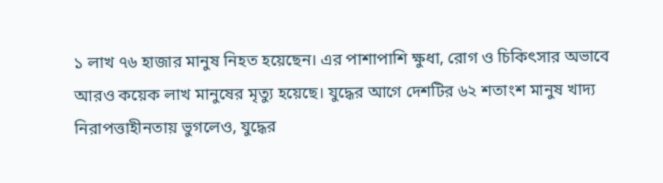১ লাখ ৭৬ হাজার মানুষ নিহত হয়েছেন। এর পাশাপাশি ক্ষুধা, রোগ ও চিকিৎসার অভাবে আরও কয়েক লাখ মানুষের মৃত্যু হয়েছে। যুদ্ধের আগে দেশটির ৬২ শতাংশ মানুষ খাদ্য নিরাপত্তাহীনতায় ভুগলেও, যুদ্ধের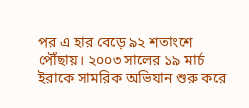পর এ হার বেড়ে ৯২ শতাংশে পৌঁছায়। ২০০৩ সালের ১৯ মার্চ ইরাকে সামরিক অভিযান শুরু করে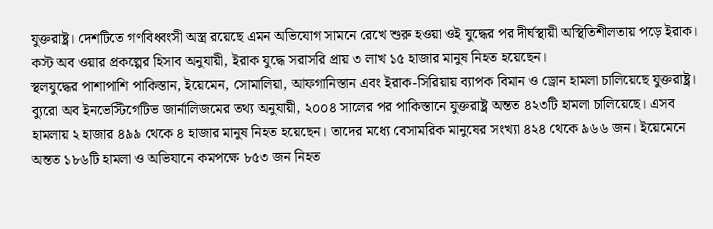যুক্তরাষ্ট্র। দেশটিতে গণবিধ্বংসী অস্ত্র রয়েছে এমন অভিযোগ সামনে রেখে শুরু হওয়া ওই যুদ্ধের পর দীর্ঘস্থায়ী অস্থিতিশীলতায় পড়ে ইরাক। কস্ট অব ওয়ার প্রকল্পের হিসাব অনুযায়ী, ইরাক যুদ্ধে সরাসরি প্রায় ৩ লাখ ১৫ হাজার মানুষ নিহত হয়েছেন।
স্থলযুদ্ধের পাশাপাশি পাকিস্তান, ইয়েমেন, সোমালিয়া, আফগানিস্তান এবং ইরাক-সিরিয়ায় ব্যাপক বিমান ও ড্রোন হামলা চালিয়েছে যুক্তরাষ্ট্র। ব্যুরো অব ইনভেস্টিগেটিভ জার্নালিজমের তথ্য অনুযায়ী, ২০০৪ সালের পর পাকিস্তানে যুক্তরাষ্ট্র অন্তত ৪২৩টি হামলা চালিয়েছে। এসব হামলায় ২ হাজার ৪৯৯ থেকে ৪ হাজার মানুষ নিহত হয়েছেন। তাদের মধ্যে বেসামরিক মানুষের সংখ্যা ৪২৪ থেকে ৯৬৬ জন। ইয়েমেনে অন্তত ১৮৬টি হামলা ও অভিযানে কমপক্ষে ৮৫৩ জন নিহত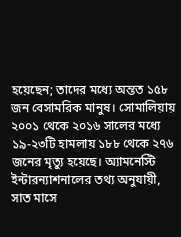হয়েছেন; তাদের মধ্যে অন্তত ১৫৮ জন বেসামরিক মানুষ। সোমালিয়ায় ২০০১ থেকে ২০১৬ সালের মধ্যে ১৯-২৩টি হামলায় ১৮৮ থেকে ২৭৬ জনের মৃত্যু হয়েছে। অ্যামনেস্টি ইন্টারন্যাশনালের তথ্য অনুযায়ী, সাত মাসে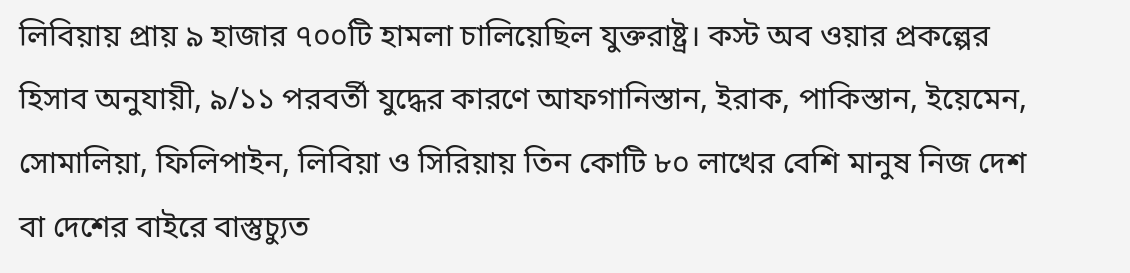লিবিয়ায় প্রায় ৯ হাজার ৭০০টি হামলা চালিয়েছিল যুক্তরাষ্ট্র। কস্ট অব ওয়ার প্রকল্পের হিসাব অনুযায়ী, ৯/১১ পরবর্তী যুদ্ধের কারণে আফগানিস্তান, ইরাক, পাকিস্তান, ইয়েমেন, সোমালিয়া, ফিলিপাইন, লিবিয়া ও সিরিয়ায় তিন কোটি ৮০ লাখের বেশি মানুষ নিজ দেশ বা দেশের বাইরে বাস্তুচ্যুত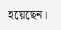হয়েছেন।